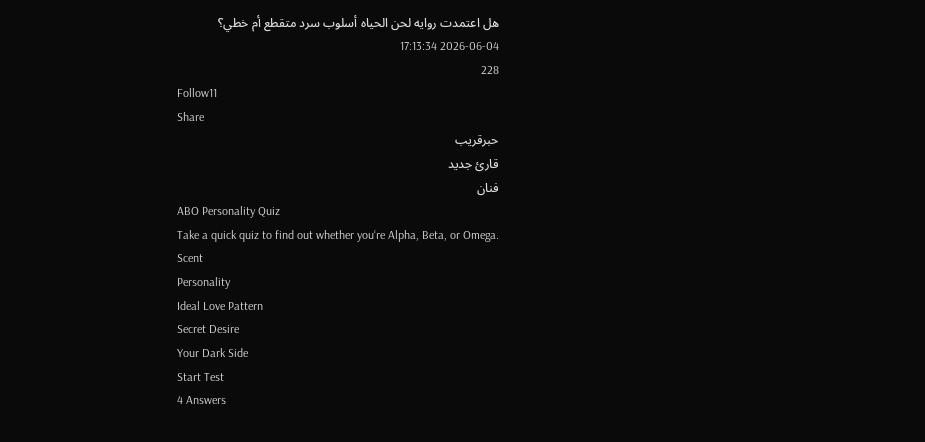هل اعتمدت روايه لحن الحياه أسلوب سرد متقطع أم خطي؟
2026-06-04 17:13:34
228
Follow11
Share
حبرقريب
قارئ جديد
فنان
ABO Personality Quiz
Take a quick quiz to find out whether you‘re Alpha, Beta, or Omega.
Scent
Personality
Ideal Love Pattern
Secret Desire
Your Dark Side
Start Test
4 Answers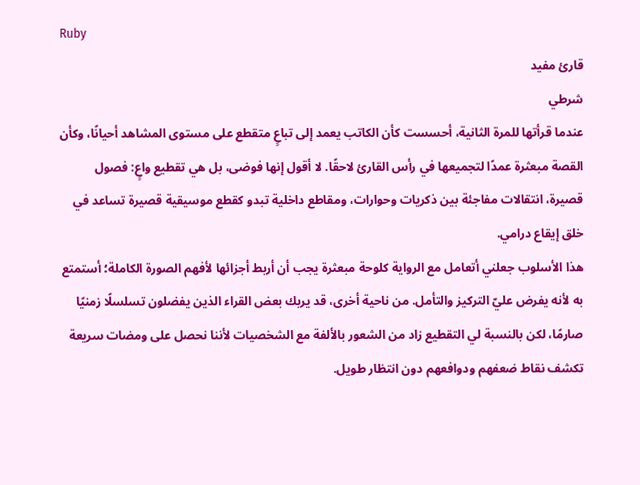Ruby
قارئ مفيد
شرطي
عندما قرأتها للمرة الثانية، أحسست كأن الكاتب يعمد إلى تباعٍ متقطع على مستوى المشاهد أحيانًا، وكأن القصة مبعثرة عمدًا لتجميعها في رأس القارئ لاحقًا. لا أقول إنها فوضى، بل هي تقطيع واعٍ: فصول قصيرة، انتقالات مفاجئة بين ذكريات وحوارات، ومقاطع داخلية تبدو كقطع موسيقية قصيرة تساعد في خلق إيقاع درامي.
هذا الأسلوب جعلني أتعامل مع الرواية كلوحة مبعثرة يجب أن أربط أجزائها لأفهم الصورة الكاملة؛ أستمتع به لأنه يفرض عليّ التركيز والتأمل. من ناحية أخرى، قد يربك بعض القراء الذين يفضلون تسلسلًا زمنيًا صارمًا، لكن بالنسبة لي التقطيع زاد من الشعور بالألفة مع الشخصيات لأننا نحصل على ومضات سريعة تكشف نقاط ضعفهم ودوافعهم دون انتظار طويل.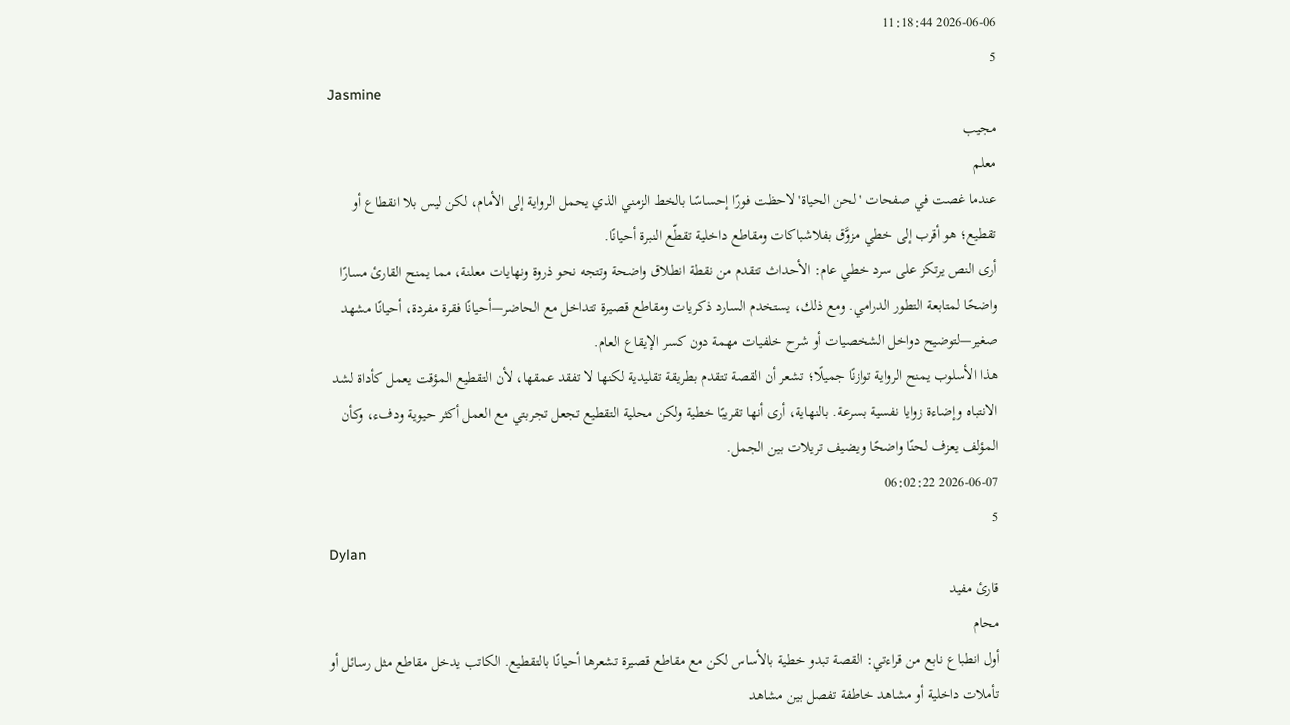2026-06-06 11:18:44
5
Jasmine
مجيب
معلم
عندما غصت في صفحات 'لحن الحياة' لاحظت فورًا إحساسًا بالخط الزمني الذي يحمل الرواية إلى الأمام، لكن ليس بلا انقطاع أو تقطيع؛ هو أقرب إلى خطي مزوَّق بفلاشباكات ومقاطع داخلية تقطّع النبرة أحيانًا.
أرى النص يرتكز على سرد خطي عام: الأحداث تتقدم من نقطة انطلاق واضحة وتتجه نحو ذروة ونهايات معلنة، مما يمنح القارئ مسارًا واضحًا لمتابعة التطور الدرامي. ومع ذلك، يستخدم السارد ذكريات ومقاطع قصيرة تتداخل مع الحاضر—أحيانًا فقرة مفردة، أحيانًا مشهد صغير—لتوضيح دواخل الشخصيات أو شرح خلفيات مهمة دون كسر الإيقاع العام.
هذا الأسلوب يمنح الرواية توازنًا جميلًا؛ تشعر أن القصة تتقدم بطريقة تقليدية لكنها لا تفقد عمقها، لأن التقطيع المؤقت يعمل كأداة لشد الانتباه وإضاءة زوايا نفسية بسرعة. بالنهاية، أرى أنها تقريبًا خطية ولكن محلية التقطيع تجعل تجربتي مع العمل أكثر حيوية ودفء، وكأن المؤلف يعزف لحنًا واضحًا ويضيف تريلات بين الجمل.
2026-06-07 06:02:22
5
Dylan
قارئ مفيد
محام
أول انطباع نابع من قراءتي: القصة تبدو خطية بالأساس لكن مع مقاطع قصيرة تشعرها أحيانًا بالتقطيع. الكاتب يدخل مقاطع مثل رسائل أو تأملات داخلية أو مشاهد خاطفة تفصل بين مشاهد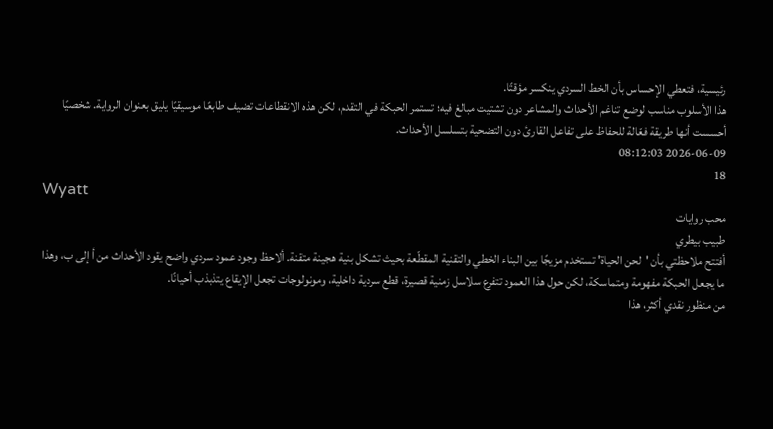رئيسية، فتعطي الإحساس بأن الخط السردي ينكسر مؤقتًا.
هذا الأسلوب مناسب لوضع تناغم الأحداث والمشاعر دون تشتيت مبالغ فيه؛ تستمر الحبكة في التقدم، لكن هذه الانقطاعات تضيف طابعًا موسيقيًا يليق بعنوان الرواية. شخصيًا أحسست أنها طريقة فعّالة للحفاظ على تفاعل القارئ دون التضحية بتسلسل الأحداث.
2026-06-09 08:12:03
18
Wyatt
محب روايات
طبيب بيطري
أفتتح ملاحظتي بأن 'لحن الحياة' تستخدم مزيجًا بين البناء الخطي والتقنية المقطّعة بحيث تشكل بنية هجينة متقنة. ألاحظ وجود عمود سردي واضح يقود الأحداث من أ إلى ب، وهذا ما يجعل الحبكة مفهومة ومتماسكة، لكن حول هذا العمود تتفرع سلاسل زمنية قصيرة، قطع سردية داخلية، ومونولوجات تجعل الإيقاع يتذبذب أحيانًا.
من منظور نقدي أكثر، هذا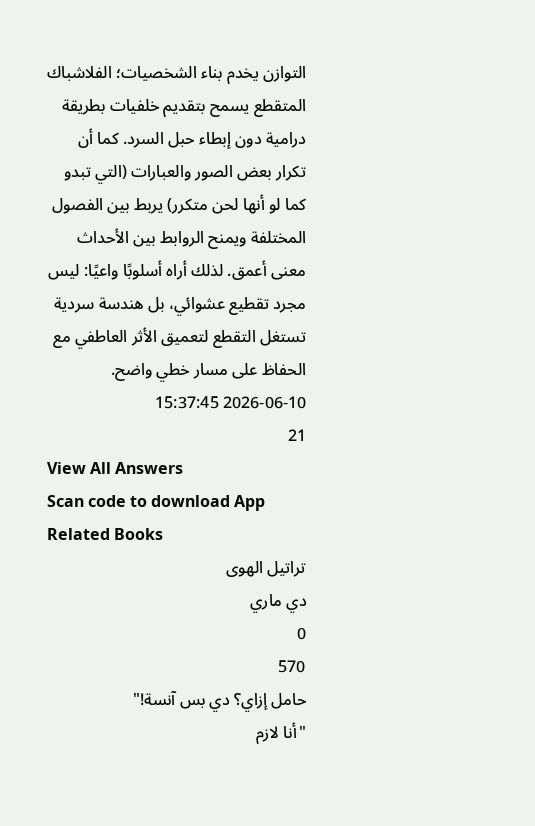التوازن يخدم بناء الشخصيات؛ الفلاشباك المتقطع يسمح بتقديم خلفيات بطريقة درامية دون إبطاء حبل السرد. كما أن تكرار بعض الصور والعبارات (التي تبدو كما لو أنها لحن متكرر) يربط بين الفصول المختلفة ويمنح الروابط بين الأحداث معنى أعمق. لذلك أراه أسلوبًا واعيًا: ليس مجرد تقطيع عشوائي، بل هندسة سردية تستغل التقطع لتعميق الأثر العاطفي مع الحفاظ على مسار خطي واضح.
2026-06-10 15:37:45
21
View All Answers
Scan code to download App
Related Books
تراتيل الهوى
دي ماري
0
570
حامل إزاي؟ دي بس آنسة!"
"أنا لازم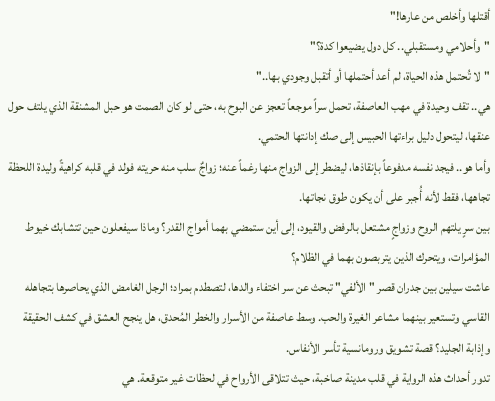أقتلها وأخلص من عارها!"
"وأحلامي ومستقبلي.. كل دول يضيعوا كدة؟"
"لا تُحتمل هذه الحياة، لم أعد أحتملها أو أتقبل وجودي بها.."
هي.. تقف وحيدة في مهب العاصفة، تحمل سراً موجعاً تعجز عن البوح به، حتى لو كان الصمت هو حبل المشنقة الذي يلتف حول عنقها، ليتحول دليل براءتها الحبيس إلى صك إدانتها الحتمي.
وأما هو.. فيجد نفسه مدفوعاً بإنقاذها، ليضطر إلى الزواج منها رغماً عنه؛ زواجٌ سلب منه حريته فولد في قلبه كراهيةً وليدة اللحظة تجاهها، فقط لأنه أُجبر على أن يكون طوق نجاتها.
بين سرٍ يلتهم الروح وزواجٍ مشتعل بالرفض والقيود، إلى أين ستمضي بهما أمواج القدر؟ وماذا سيفعلون حين تتشابك خيوط المؤامرات، ويتحرك الذين يتربصون بهما في الظلام؟
عاشت سيلين بين جدران قصر "الألفي" تبحث عن سر اختفاء والدها، لتصطدم بمراد؛ الرجل الغامض الذي يحاصرها بتجاهله القاسي وتستعير بينهما مشاعر الغيرة والحب. وسط عاصفة من الأسرار والخطر المُحدق، هل ينجح العشق في كشف الحقيقة وإذابة الجليد؟ قصة تشويق ورومانسية تأسر الأنفاس.
تدور أحداث هذه الرواية في قلب مدينة صاخبة، حيث تتلاقى الأرواح في لحظات غير متوقعة. هي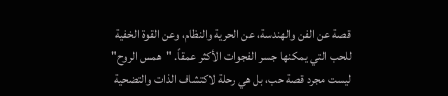قصة عن الفن والهندسة، عن الحرية والنظام، وعن القوة الخفية للحب التي يمكنها جسر الفجوات الأكثر عمقاً. "همس الروح" ليست مجرد قصة حب، بل هي رحلة لاكتشاف الذات والتضحية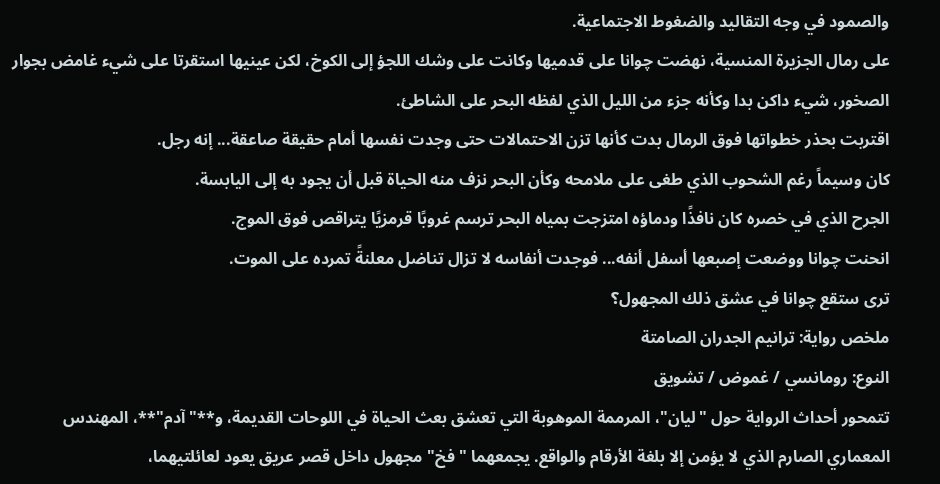والصمود في وجه التقاليد والضغوط الاجتماعية.
على رمال الجزيرة المنسية، نهضت چوانا على قدميها وكانت على وشك اللجؤ إلى الكوخ، لكن عينيها استقرتا على شيء غامض بجوار الصخور، شيء داكن بدا وكأنه جزء من الليل الذي لفظه البحر على الشاطئ.
اقتربت بحذر خطواتها فوق الرمال بدت كأنها تزن الاحتمالات حتى وجدت نفسها أمام حقيقة صاعقة... إنه رجل.
كان وسيماً رغم الشحوب الذي طغى على ملامحه وكأن البحر نزف منه الحياة قبل أن يجود به إلى اليابسة.
الجرح الذي في خصره كان نافذًا ودماؤه امتزجت بمياه البحر ترسم غروبًا قرمزيًا يتراقص فوق الموج.
انحنت چوانا ووضعت إصبعها أسفل أنفه... فوجدت أنفاسه لا تزال تناضل معلنةً تمرده على الموت.
ترى ستقع چوانا في عشق ذلك المجهول؟
ملخص رواية: ترانيم الجدران الصامتة
النوع: رومانسي / غموض / تشويق
تتمحور أحداث الرواية حول "ليان"، المرممة الموهوبة التي تعشق بعث الحياة في اللوحات القديمة، و**"آدم"**، المهندس المعماري الصارم الذي لا يؤمن إلا بلغة الأرقام والواقع. يجمعهما "فخ" مجهول داخل قصر عريق يعود لعائلتيهما،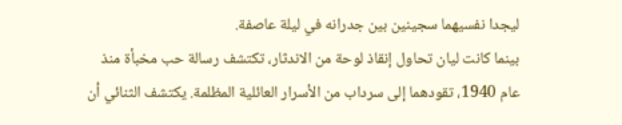ليجدا نفسيهما سجينين بين جدرانه في ليلة عاصفة.
بينما كانت ليان تحاول إنقاذ لوحة من الاندثار، تكتشف رسالة حب مخبأة منذ عام 1940، تقودهما إلى سرداب من الأسرار العائلية المظلمة. يكتشف الثنائي أن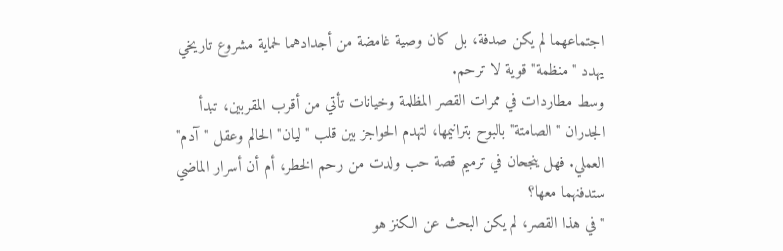اجتماعهما لم يكن صدفة، بل كان وصية غامضة من أجدادهما لحماية مشروع تاريخي يهدد "منظمة" قوية لا ترحم.
وسط مطاردات في ممرات القصر المظلمة وخيانات تأتي من أقرب المقربين، تبدأ الجدران "الصامتة" بالبوح بترانيمها، لتهدم الحواجز بين قلب "ليان" الحالم وعقل "آدم" العملي. فهل ينجحان في ترميم قصة حب ولدت من رحم الخطر، أم أن أسرار الماضي ستدفنهما معها؟
"في هذا القصر، لم يكن البحث عن الكنز هو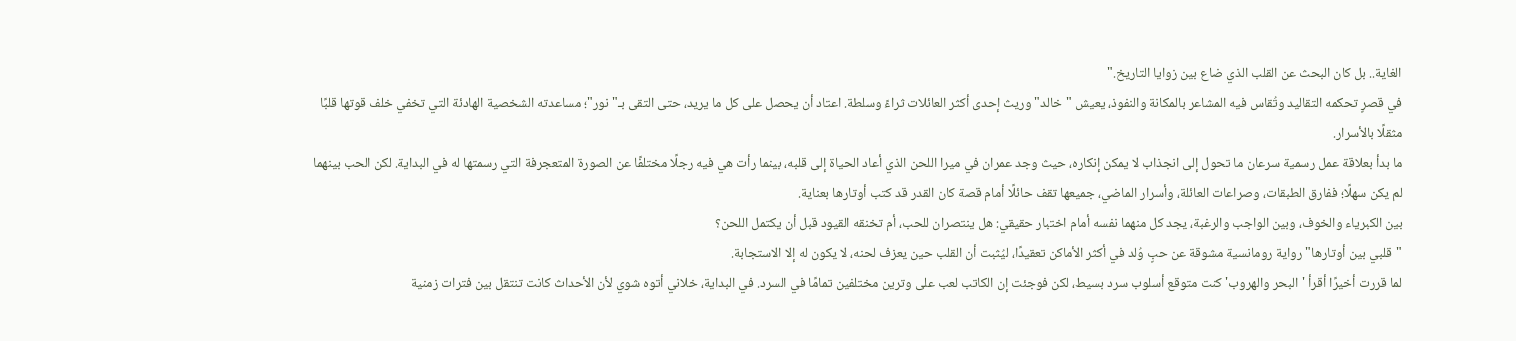الغاية.. بل كان البحث عن القلب الذي ضاع بين زوايا التاريخ."
في قصرٍ تحكمه التقاليد وتُقاس فيه المشاعر بالمكانة والنفوذ، يعيش "خالد" وريث إحدى أكثر العائلات ثراءً وسلطة. اعتاد أن يحصل على كل ما يريد، حتى التقى بـ"نور"؛ مساعدته الشخصية الهادئة التي تخفي خلف قوتها قلبًا مثقلًا بالأسرار.
ما بدأ بعلاقة عمل رسمية سرعان ما تحول إلى انجذاب لا يمكن إنكاره، حيث وجد عمران في ميرا اللحن الذي أعاد الحياة إلى قلبه، بينما رأت هي فيه رجلًا مختلفًا عن الصورة المتعجرفة التي رسمتها له في البداية. لكن الحب بينهما لم يكن سهلًا؛ ففارق الطبقات، وصراعات العائلة، وأسرار الماضي، جميعها تقف حائلًا أمام قصة كان القدر قد كتب أوتارها بعناية.
بين الكبرياء والخوف، وبين الواجب والرغبة، يجد كل منهما نفسه أمام اختبار حقيقي: هل ينتصران للحب، أم تخنقه القيود قبل أن يكتمل اللحن؟
"قلبي بين أوتارها" رواية رومانسية مشوقة عن حبٍ وُلد في أكثر الأماكن تعقيدًا، ليُثبت أن القلب حين يعزف لحنه، لا يكون له إلا الاستجابة.
لما قررت أخيرًا أقرأ 'البحر والهروب' كنت متوقع أسلوب سرد بسيط، لكن فوجئت إن الكاتب لعب على وترين مختلفين تمامًا في السرد. في البداية، خلاني أتوه شوي لأن الأحداث كانت تنتقل بين فترات زمنية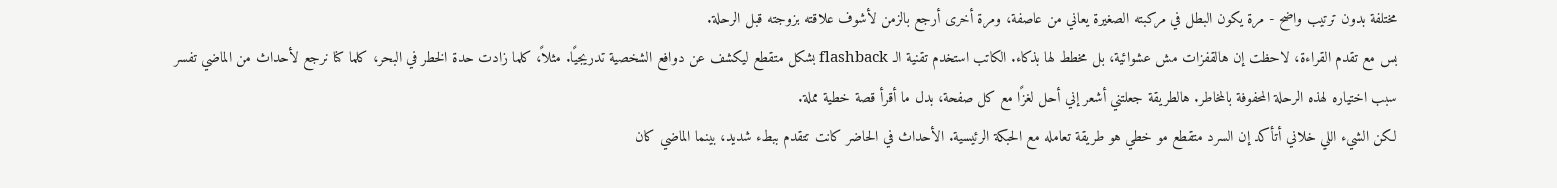مختلفة بدون ترتيب واضح - مرة يكون البطل في مركبته الصغيرة يعاني من عاصفة، ومرة أخرى أرجع بالزمن لأشوف علاقته بزوجته قبل الرحلة.
بس مع تقدم القراءة، لاحظت إن هالقفزات مش عشوائية، بل مخطط لها بذكاء. الكاتب استخدم تقنية الـ flashback بشكل متقطع ليكشف عن دوافع الشخصية تدريجيًا. مثلاً، كلما زادت حدة الخطر في البحر، كلما كنا نرجع لأحداث من الماضي تفسر سبب اختياره لهذه الرحلة المحفوفة بالمخاطر. هالطريقة جعلتني أشعر إني أحل لغزًا مع كل صفحة، بدل ما أقرأ قصة خطية مملة.
لكن الشيء اللي خلاني أتأكد إن السرد متقطع مو خطي هو طريقة تعامله مع الحبكة الرئيسية. الأحداث في الحاضر كانت تتقدم ببطء شديد، بينما الماضي كان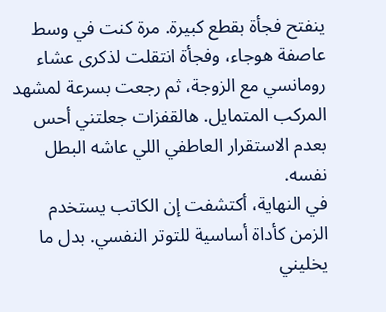ينفتح فجأة بقطع كبيرة. مرة كنت في وسط عاصفة هوجاء، وفجأة انتقلت لذكرى عشاء رومانسي مع الزوجة، ثم رجعت بسرعة لمشهد المركب المتمايل. هالقفزات جعلتني أحس بعدم الاستقرار العاطفي اللي عاشه البطل نفسه.
في النهاية، أكتشفت إن الكاتب يستخدم الزمن كأداة أساسية للتوتر النفسي. بدل ما يخليني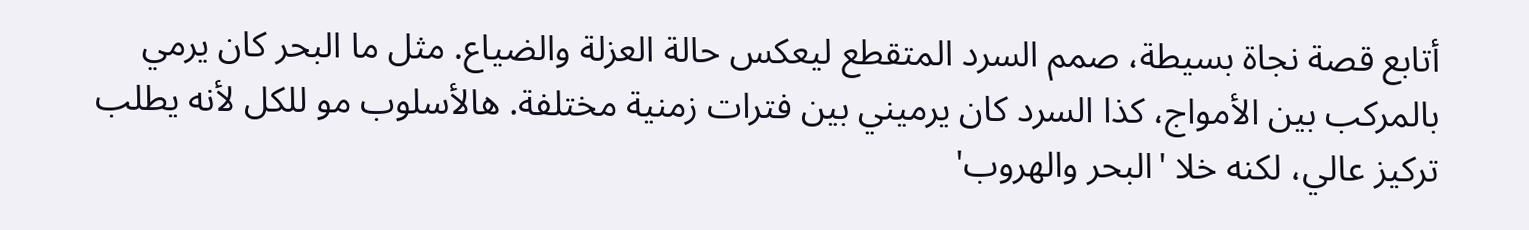أتابع قصة نجاة بسيطة، صمم السرد المتقطع ليعكس حالة العزلة والضياع. مثل ما البحر كان يرمي بالمركب بين الأمواج، كذا السرد كان يرميني بين فترات زمنية مختلفة. هالأسلوب مو للكل لأنه يطلب تركيز عالي، لكنه خلا 'البحر والهروب'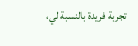تجربة فريدة بالنسبة لي،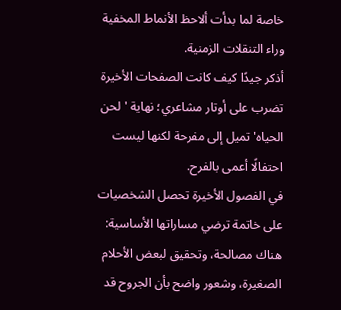خاصة لما بدأت ألاحظ الأنماط المخفية وراء التنقلات الزمنية.
أذكر جيدًا كيف كانت الصفحات الأخيرة تضرب على أوتار مشاعري؛ نهاية 'لحن الحياه' تميل إلى مفرحة لكنها ليست احتفالًا أعمى بالفرح.
في الفصول الأخيرة تحصل الشخصيات على خاتمة ترضي مساراتها الأساسية: هناك مصالحة، وتحقيق لبعض الأحلام الصغيرة، وشعور واضح بأن الجروح قد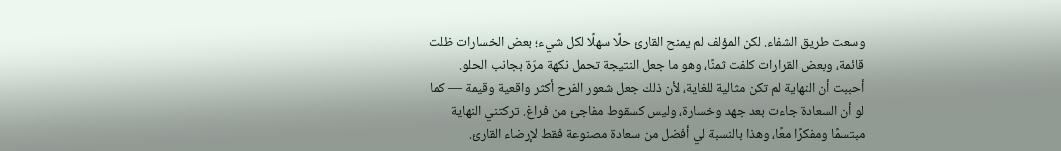وسعت طريق الشفاء. لكن المؤلف لم يمنح القارئ حلًا سهلًا لكل شيء؛ بعض الخسارات ظلت قائمة، وبعض القرارات كلفت ثمنًا، وهو ما جعل النتيجة تحمل نكهة مرّة بجانب الحلو.
أحببت أن النهاية لم تكن مثالية للغاية، لأن ذلك جعل شعور الفرح أكثر واقعية وقيمة — كما لو أن السعادة جاءت بعد جهد وخسارة، وليس كسقوط مفاجئ من فراغ. تركتني النهاية مبتسمًا ومفكرًا معًا، وهذا بالنسبة لي أفضل من سعادة مصنوعة فقط لإرضاء القارئ.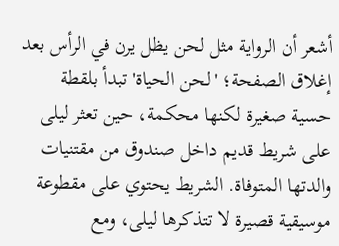أشعر أن الرواية مثل لحن يظل يرن في الرأس بعد إغلاق الصفحة؛ 'لحن الحياة' تبدأ بلقطة حسية صغيرة لكنها محكمة، حين تعثر ليلى على شريط قديم داخل صندوق من مقتنيات والدتها المتوفاة. الشريط يحتوي على مقطوعة موسيقية قصيرة لا تتذكرها ليلى، ومع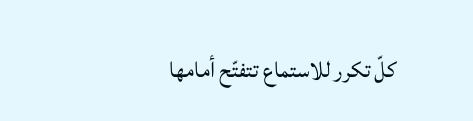كلّ تكرر للاستماع تتفتّح أمامها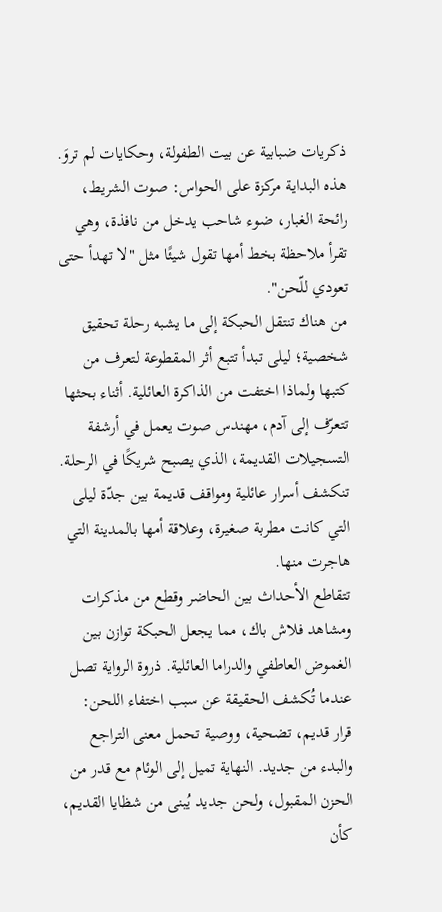ذكريات ضبابية عن بيت الطفولة، وحكايات لم تروَ. هذه البداية مركزة على الحواس: صوت الشريط، رائحة الغبار، ضوء شاحب يدخل من نافذة، وهي تقرأ ملاحظة بخط أمها تقول شيئًا مثل "لا تهدأ حتى تعودي للّحن".
من هناك تنتقل الحبكة إلى ما يشبه رحلة تحقيق شخصية؛ ليلى تبدأ تتبع أثر المقطوعة لتعرف من كتبها ولماذا اختفت من الذاكرة العائلية. أثناء بحثها تتعرّف إلى آدم، مهندس صوت يعمل في أرشفة التسجيلات القديمة، الذي يصبح شريكًا في الرحلة. تنكشف أسرار عائلية ومواقف قديمة بين جدّة ليلى التي كانت مطربة صغيرة، وعلاقة أمها بالمدينة التي هاجرت منها.
تتقاطع الأحداث بين الحاضر وقطع من مذكرات ومشاهد فلاش باك، مما يجعل الحبكة توازن بين الغموض العاطفي والدراما العائلية. ذروة الرواية تصل عندما تُكشف الحقيقة عن سبب اختفاء اللحن: قرار قديم، تضحية، ووصية تحمل معنى التراجع والبدء من جديد. النهاية تميل إلى الوئام مع قدر من الحزن المقبول، ولحن جديد يُبنى من شظايا القديم، كأن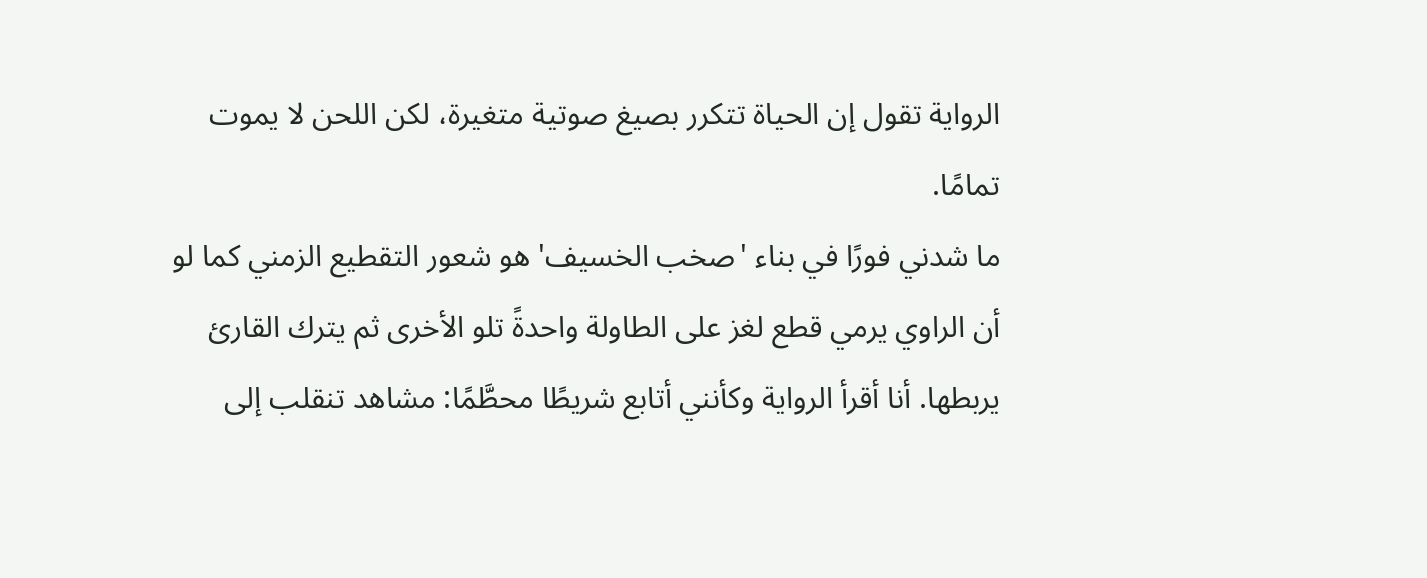الرواية تقول إن الحياة تتكرر بصيغ صوتية متغيرة، لكن اللحن لا يموت تمامًا.
ما شدني فورًا في بناء 'صخب الخسيف' هو شعور التقطيع الزمني كما لو أن الراوي يرمي قطع لغز على الطاولة واحدةً تلو الأخرى ثم يترك القارئ يربطها. أنا أقرأ الرواية وكأنني أتابع شريطًا محطَّمًا: مشاهد تنقلب إلى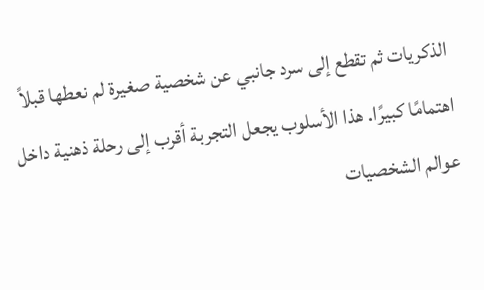الذكريات ثم تقطع إلى سرد جانبي عن شخصية صغيرة لم نعطها قبلاً اهتمامًا كبيرًا. هذا الأسلوب يجعل التجربة أقرب إلى رحلة ذهنية داخل عوالم الشخصيات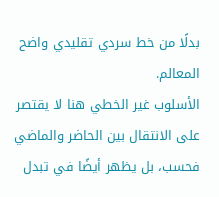بدلًا من خط سردي تقليدي واضح المعالم.
الأسلوب غير الخطي هنا لا يقتصر على الانتقال بين الحاضر والماضي فحسب، بل يظهر أيضًا في تبدل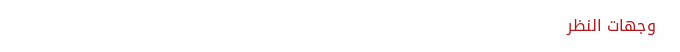وجهات النظر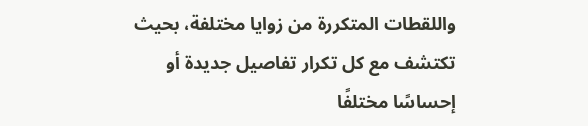واللقطات المتكررة من زوايا مختلفة، بحيث تكتشف مع كل تكرار تفاصيل جديدة أو إحساسًا مختلفًا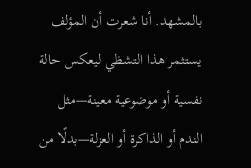بالمشهد. أنا شعرت أن المؤلف يستثمر هذا التشظي ليعكس حالة نفسية أو موضوعية معينة—مثل الندم أو الذاكرة أو العزلة—بدلًا من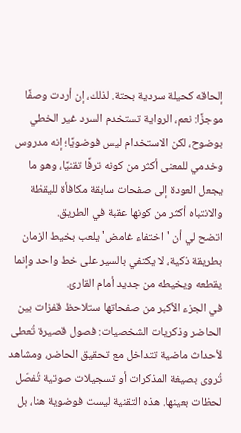إلحاقه كحيلة سردية بحتة. لذلك، إن أردت وصفًا موجزًا: نعم، الرواية تستخدم السرد غير الخطي بوضوح، لكن الاستخدام ليس فوضويًا؛ إنه مدروس وخدمي للمعنى أكثر من كونه ترفًا تقنيًا، وهو ما يجعل العودة إلى صفحات سابقة مكافأة لليقظة والانتباه أكثر من كونها عقبة في الطريق.
اتضح لي أن 'اختفاء غامض' يلعب بخيط الزمان بطريقة ذكية، لا يكتفي بالسير على خط واحد وإنما يقطعه ويخيطه من جديد أمام القارئ.
في الجزء الأكبر من صفحاتها ستلاحظ قفزات بين الحاضر وذكريات الشخصيات: فصول قصيرة تُعطى لأحداث ماضية تتداخل مع تحقيق الحاضر، ومشاهد تُروى بصيغة المذكرات أو تسجيلات صوتية تُفصّل لحظات بعينها. هذه التقنية ليست فوضوية هنا، بل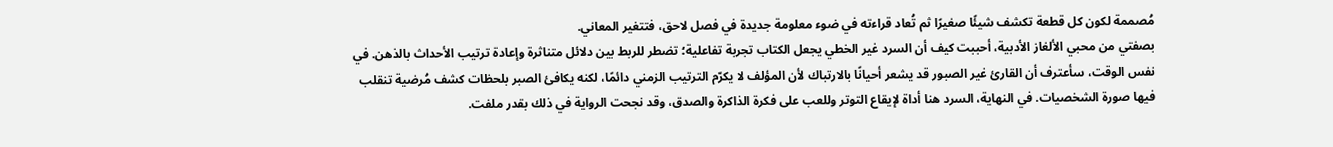مُصممة لكون كل قطعة تكشف شيئًا صغيرًا ثم تُعاد قراءته في ضوء معلومة جديدة في فصل لاحق، فتتغير المعاني.
بصفتي من محبي الألغاز الأدبية، أحببت كيف أن السرد غير الخطي يجعل الكتاب تجربة تفاعلية؛ تضطر للربط بين دلائل متناثرة وإعادة ترتيب الأحداث بالذهن. في نفس الوقت، سأعترف أن القارئ غير الصبور قد يشعر أحيانًا بالارتباك لأن المؤلف لا يكرّم الترتيب الزمني دائمًا، لكنه يكافئ الصبر بلحظات كشف مُرضية تنقلب فيها صورة الشخصيات. في النهاية، السرد هنا أداة لإيقاع التوتر وللعب على فكرة الذاكرة والصدق، وقد نجحت الرواية في ذلك بقدر ملفت.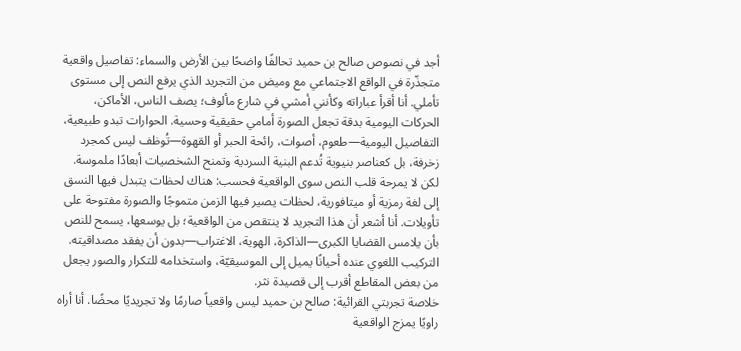أجد في نصوص صالح بن حميد تحالفًا واضحًا بين الأرض والسماء: تفاصيل واقعية متجذّرة في الواقع الاجتماعي مع وميض من التجريد الذي يرفع النص إلى مستوى تأملي. أنا أقرأ عباراته وكأنني أمشي في شارع مألوف؛ يصف الناس، الأماكن، الحركات اليومية بدقة تجعل الصورة أمامي حقيقية وحسية. الحوارات تبدو طبيعية، التفاصيل اليومية—طعوم، أصوات، رائحة الحبر أو القهوة—تُوظف ليس كمجرد زخرفة، بل كعناصر بنيوية تُدعم البنية السردية وتمنح الشخصيات أبعادًا ملموسة.
لكن لا يمرحة قلب النص سوى الواقعية فحسب: هناك لحظات يتبدل فيها النسق إلى لغة رمزية أو ميتافورية، لحظات يصير فيها الزمن متموجًا والصورة مفتوحة على تأويلات. أنا أشعر أن هذا التجريد لا ينتقص من الواقعية؛ بل يوسعها، يسمح للنص بأن يلامس القضايا الكبرى—الذاكرة، الهوية، الاغتراب—بدون أن يفقد مصداقيته. التركيب اللغوي عنده أحيانًا يميل إلى الموسيقيّة، واستخدامه للتكرار والصور يجعل من بعض المقاطع أقرب إلى قصيدة نثر.
خلاصة تجربتي القرائية: صالح بن حميد ليس واقعياً صارمًا ولا تجريديًا محضًا. أنا أراه راويًا يمزج الواقعية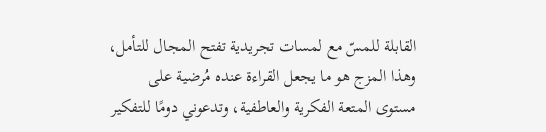القابلة للمسّ مع لمسات تجريدية تفتح المجال للتأمل، وهذا المزج هو ما يجعل القراءة عنده مُرضية على مستوى المتعة الفكرية والعاطفية، وتدعوني دومًا للتفكير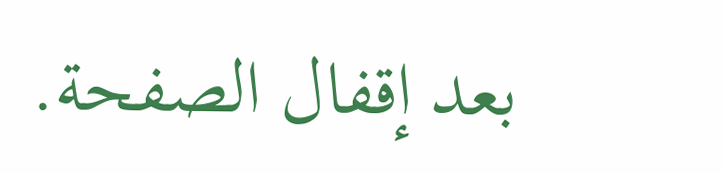بعد إقفال الصفحة.